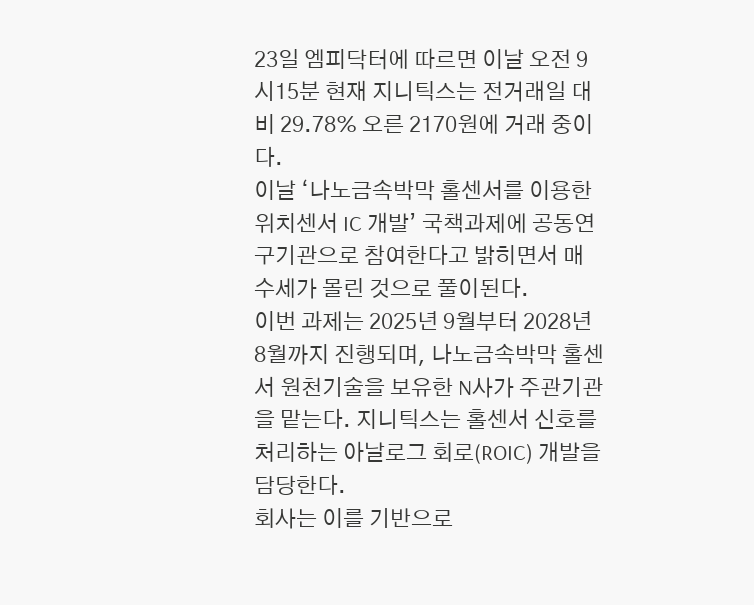23일 엠피닥터에 따르면 이날 오전 9시15분 현재 지니틱스는 전거래일 대비 29.78% 오른 2170원에 거래 중이다.
이날 ‘나노금속박막 홀센서를 이용한 위치센서 IC 개발’ 국책과제에 공동연구기관으로 참여한다고 밝히면서 매수세가 몰린 것으로 풀이된다.
이번 과제는 2025년 9월부터 2028년 8월까지 진행되며, 나노금속박막 홀센서 원천기술을 보유한 N사가 주관기관을 맡는다. 지니틱스는 홀센서 신호를 처리하는 아날로그 회로(ROIC) 개발을 담당한다.
회사는 이를 기반으로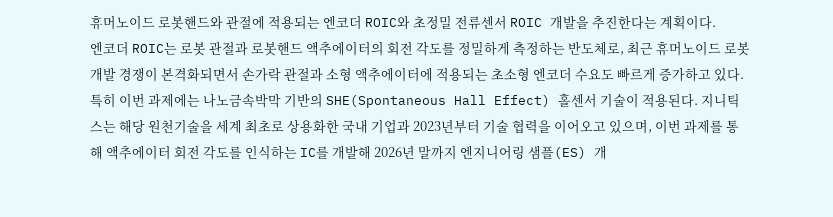휴머노이드 로봇핸드와 관절에 적용되는 엔코더 ROIC와 초정밀 전류센서 ROIC 개발을 추진한다는 계획이다.
엔코더 ROIC는 로봇 관절과 로봇핸드 액추에이터의 회전 각도를 정밀하게 측정하는 반도체로, 최근 휴머노이드 로봇 개발 경쟁이 본격화되면서 손가락 관절과 소형 액추에이터에 적용되는 초소형 엔코더 수요도 빠르게 증가하고 있다.
특히 이번 과제에는 나노금속박막 기반의 SHE(Spontaneous Hall Effect) 홀센서 기술이 적용된다. 지니틱스는 해당 원천기술을 세계 최초로 상용화한 국내 기업과 2023년부터 기술 협력을 이어오고 있으며, 이번 과제를 통해 액추에이터 회전 각도를 인식하는 IC를 개발해 2026년 말까지 엔지니어링 샘플(ES) 개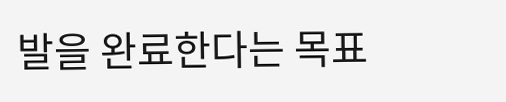발을 완료한다는 목표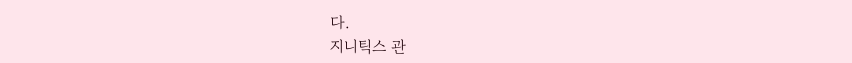다.
지니틱스 관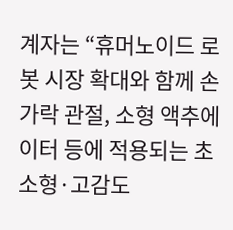계자는 “휴머노이드 로봇 시장 확대와 함께 손가락 관절, 소형 액추에이터 등에 적용되는 초소형·고감도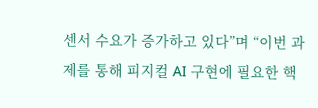센서 수요가 증가하고 있다”며 “이번 과제를 통해 피지컬 AI 구현에 필요한 핵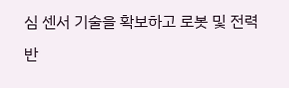심 센서 기술을 확보하고 로봇 및 전력반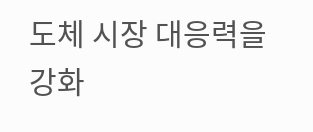도체 시장 대응력을 강화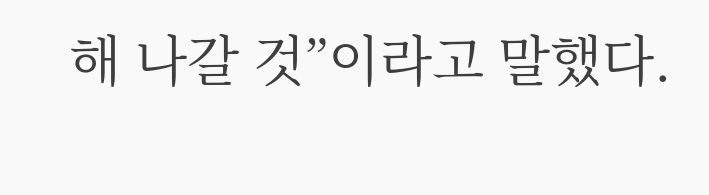해 나갈 것”이라고 말했다.